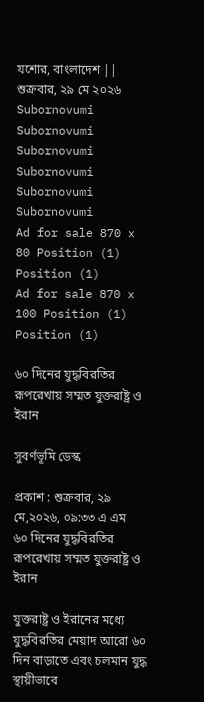যশোর, বাংলাদেশ || শুক্রবার, ২৯ মে ২০২৬
Subornovumi Subornovumi Subornovumi Subornovumi Subornovumi Subornovumi
Ad for sale 870 x 80 Position (1)
Position (1)
Ad for sale 870 x 100 Position (1)
Position (1)

৬০ দিনের যুদ্ধবিরতির রূপরেখায় সম্মত যুক্তরাষ্ট্র ও ইরান

সুবর্ণভূমি ডেস্ক

প্রকাশ : শুক্রবার, ২৯ মে,২০২৬, ০৯:৩৩ এ এম
৬০ দিনের যুদ্ধবিরতির রূপরেখায় সম্মত যুক্তরাষ্ট্র ও ইরান

যুক্তরাষ্ট্র ও ইরানের মধ্যে যুদ্ধবিরতির মেয়াদ আরো ৬০ দিন বাড়াতে এবং চলমান যুদ্ধ স্থায়ীভাবে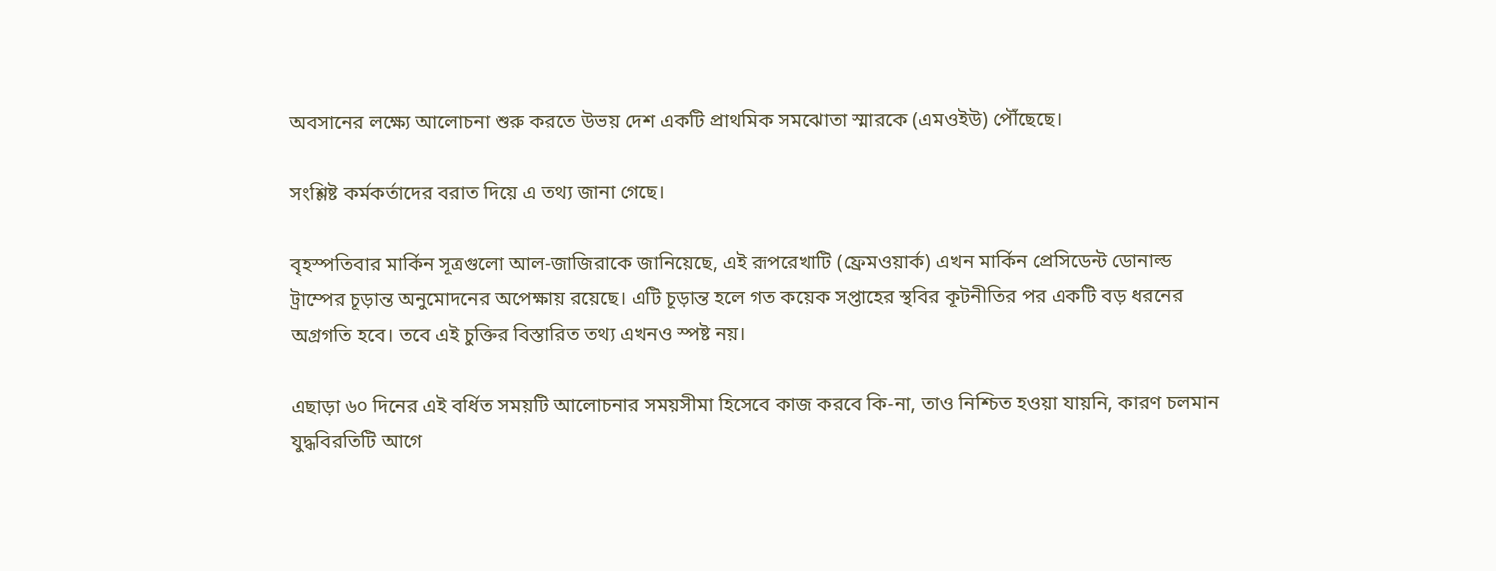অবসানের লক্ষ্যে আলোচনা শুরু করতে উভয় দেশ একটি প্রাথমিক সমঝোতা স্মারকে (এমওইউ) পৌঁছেছে।

সংশ্লিষ্ট কর্মকর্তাদের বরাত দিয়ে এ তথ্য জানা গেছে।

বৃহস্পতিবার মার্কিন সূত্রগুলো আল-জাজিরাকে জানিয়েছে, এই রূপরেখাটি (ফ্রেমওয়ার্ক) এখন মার্কিন প্রেসিডেন্ট ডোনাল্ড ট্রাম্পের চূড়ান্ত অনুমোদনের অপেক্ষায় রয়েছে। এটি চূড়ান্ত হলে গত কয়েক সপ্তাহের স্থবির কূটনীতির পর একটি বড় ধরনের অগ্রগতি হবে। তবে এই চুক্তির বিস্তারিত তথ্য এখনও স্পষ্ট নয়।

এছাড়া ৬০ দিনের এই বর্ধিত সময়টি আলোচনার সময়সীমা হিসেবে কাজ করবে কি-না, তাও নিশ্চিত হওয়া যায়নি, কারণ চলমান যুদ্ধবিরতিটি আগে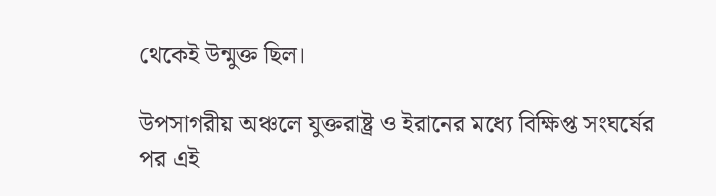থেকেই উন্মুক্ত ছিল।

উপসাগরীয় অঞ্চলে যুক্তরাষ্ট্র ও ইরানের মধ্যে বিক্ষিপ্ত সংঘর্ষের পর এই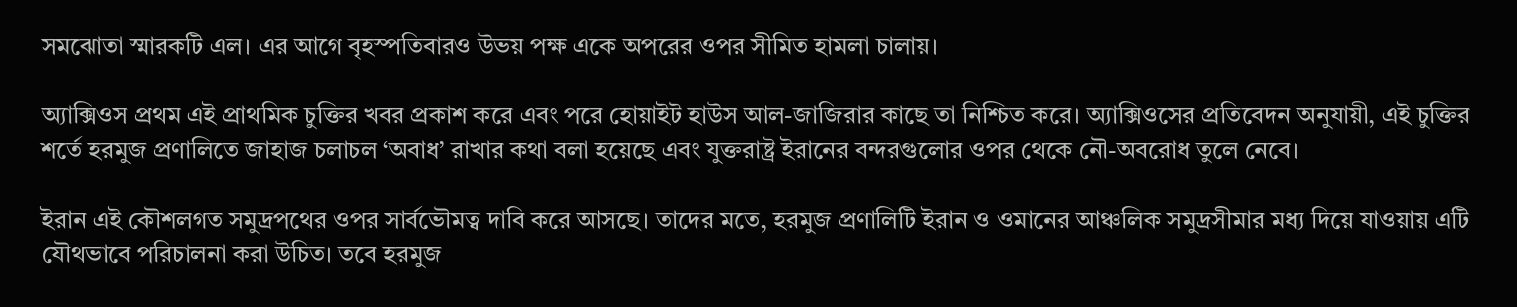সমঝোতা স্মারকটি এল। এর আগে বৃহস্পতিবারও উভয় পক্ষ একে অপরের ওপর সীমিত হামলা চালায়।

অ্যাক্সিওস প্রথম এই প্রাথমিক চুক্তির খবর প্রকাশ করে এবং পরে হোয়াইট হাউস আল-জাজিরার কাছে তা নিশ্চিত করে। অ্যাক্সিওসের প্রতিবেদন অনুযায়ী, এই চুক্তির শর্তে হরমুজ প্রণালিতে জাহাজ চলাচল ‘অবাধ’ রাখার কথা বলা হয়েছে এবং যুক্তরাষ্ট্র ইরানের বন্দরগুলোর ওপর থেকে নৌ-অবরোধ তুলে নেবে।

ইরান এই কৌশলগত সমুদ্রপথের ওপর সার্বভৌমত্ব দাবি করে আসছে। তাদের মতে, হরমুজ প্রণালিটি ইরান ও ওমানের আঞ্চলিক সমুদ্রসীমার মধ্য দিয়ে যাওয়ায় এটি যৌথভাবে পরিচালনা করা উচিত। তবে হরমুজ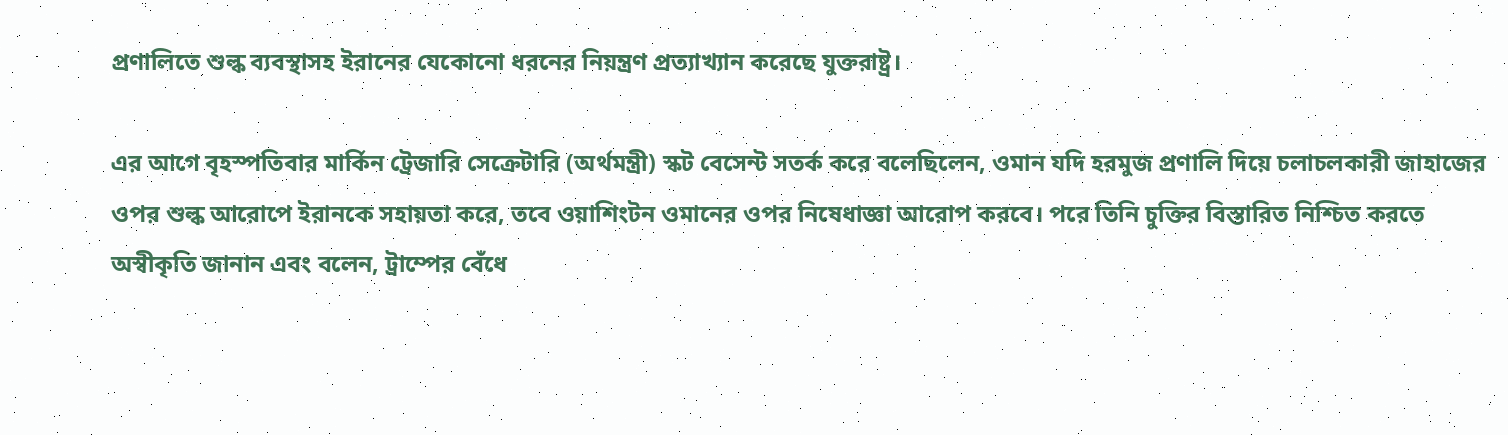প্রণালিতে শুল্ক ব্যবস্থাসহ ইরানের যেকোনো ধরনের নিয়ন্ত্রণ প্রত্যাখ্যান করেছে যুক্তরাষ্ট্র।

এর আগে বৃহস্পতিবার মার্কিন ট্রেজারি সেক্রেটারি (অর্থমন্ত্রী) স্কট বেসেন্ট সতর্ক করে বলেছিলেন, ওমান যদি হরমুজ প্রণালি দিয়ে চলাচলকারী জাহাজের ওপর শুল্ক আরোপে ইরানকে সহায়তা করে, তবে ওয়াশিংটন ওমানের ওপর নিষেধাজ্ঞা আরোপ করবে। পরে তিনি চুক্তির বিস্তারিত নিশ্চিত করতে অস্বীকৃতি জানান এবং বলেন, ট্রাম্পের বেঁধে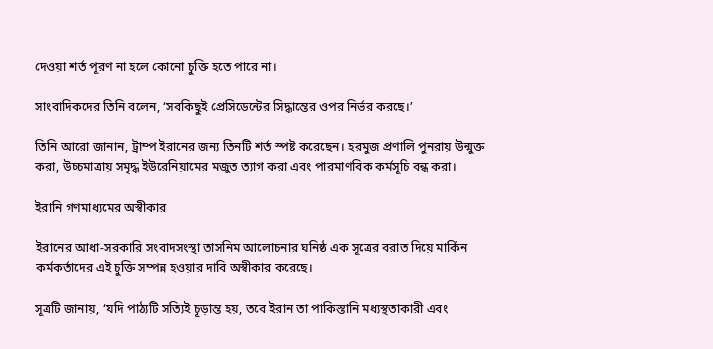দেওয়া শর্ত পূরণ না হলে কোনো চুক্তি হতে পারে না।

সাংবাদিকদের তিনি বলেন, ‘সবকিছুই প্রেসিডেন্টের সিদ্ধান্তের ওপর নির্ভর করছে।’

তিনি আরো জানান, ট্রাম্প ইরানের জন্য তিনটি শর্ত স্পষ্ট করেছেন। হরমুজ প্রণালি পুনরায় উন্মুক্ত করা, উচ্চমাত্রায় সমৃদ্ধ ইউরেনিয়ামের মজুত ত্যাগ করা এবং পারমাণবিক কর্মসূচি বন্ধ করা।

ইরানি গণমাধ্যমের অস্বীকার

ইরানের আধা-সরকারি সংবাদসংস্থা তাসনিম আলোচনার ঘনিষ্ঠ এক সূত্রের বরাত দিয়ে মার্কিন কর্মকর্তাদের এই চুক্তি সম্পন্ন হওয়ার দাবি অস্বীকার করেছে।

সূত্রটি জানায়, ‘যদি পাঠ্যটি সত্যিই চূড়ান্ত হয়, তবে ইরান তা পাকিস্তানি মধ্যস্থতাকারী এবং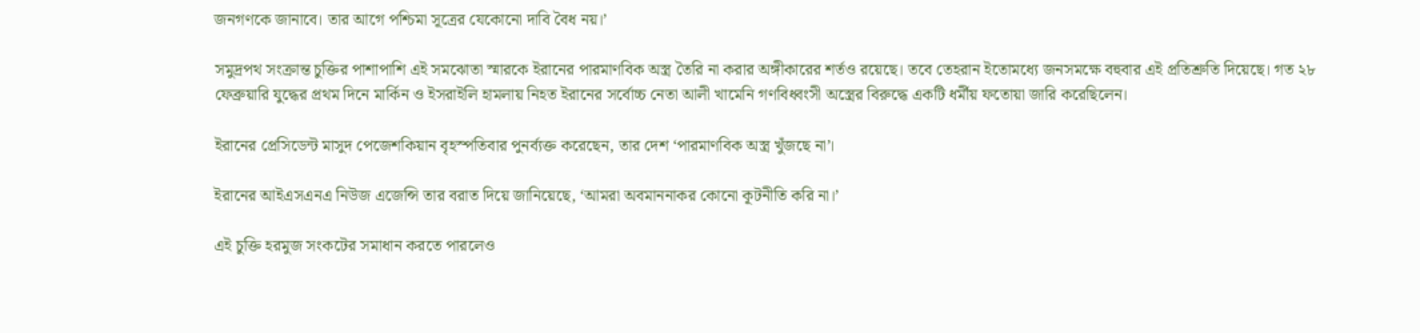জনগণকে জানাবে। তার আগে পশ্চিমা সূত্রের যেকোনো দাবি বৈধ নয়।’

সমুদ্রপথ সংক্রান্ত চুক্তির পাশাপাশি এই সমঝোতা স্মারকে ইরানের পারমাণবিক অস্ত্র তৈরি না করার অঙ্গীকারের শর্তও রয়েছে। তবে তেহরান ইতোমধ্যে জনসমক্ষে বহুবার এই প্রতিশ্রুতি দিয়েছে। গত ২৮ ফেব্রুয়ারি যুদ্ধের প্রথম দিনে মার্কিন ও ইসরাইলি হামলায় নিহত ইরানের সর্বোচ্চ নেতা আলী খামেনি গণবিধ্বংসী অস্ত্রের বিরুদ্ধে একটি ধর্মীয় ফতোয়া জারি করেছিলেন।

ইরানের প্রেসিডেন্ট মাসুদ পেজেশকিয়ান বৃহস্পতিবার পুনর্ব্যক্ত করেছেন, তার দেশ ‘পারমাণবিক অস্ত্র খুঁজছে না’।

ইরানের আইএসএনএ নিউজ এজেন্সি তার বরাত দিয়ে জানিয়েছে, ‘আমরা অবমাননাকর কোনো কূটনীতি করি না।’

এই চুক্তি হরমুজ সংকটের সমাধান করতে পারলেও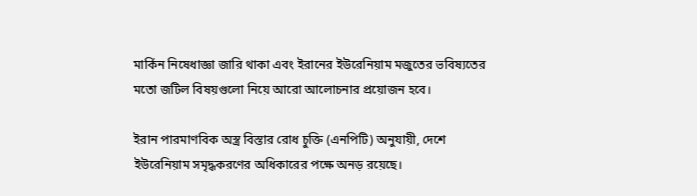মার্কিন নিষেধাজ্ঞা জারি থাকা এবং ইরানের ইউরেনিয়াম মজুতের ভবিষ্যতের মতো জটিল বিষয়গুলো নিয়ে আরো আলোচনার প্রয়োজন হবে।

ইরান পারমাণবিক অস্ত্র বিস্তার রোধ চুক্তি (এনপিটি) অনুযায়ী, দেশে ইউরেনিয়াম সমৃদ্ধকরণের অধিকারের পক্ষে অনড় রয়েছে।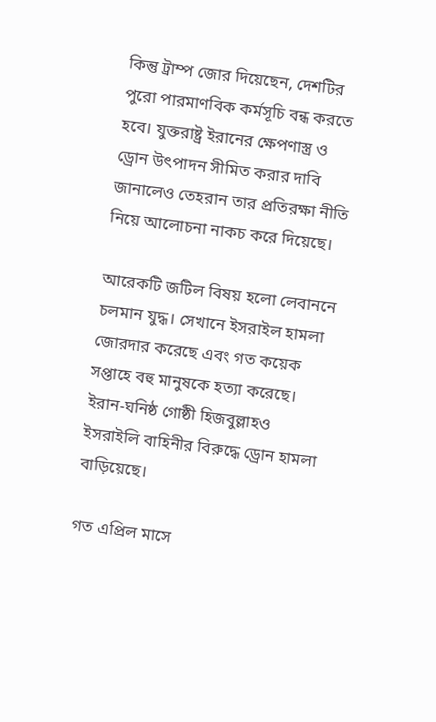কিন্তু ট্রাম্প জোর দিয়েছেন, দেশটির পুরো পারমাণবিক কর্মসূচি বন্ধ করতে হবে। যুক্তরাষ্ট্র ইরানের ক্ষেপণাস্ত্র ও ড্রোন উৎপাদন সীমিত করার দাবি জানালেও তেহরান তার প্রতিরক্ষা নীতি নিয়ে আলোচনা নাকচ করে দিয়েছে।

আরেকটি জটিল বিষয় হলো লেবাননে চলমান যুদ্ধ। সেখানে ইসরাইল হামলা জোরদার করেছে এবং গত কয়েক সপ্তাহে বহু মানুষকে হত্যা করেছে। ইরান-ঘনিষ্ঠ গোষ্ঠী হিজবুল্লাহও ইসরাইলি বাহিনীর বিরুদ্ধে ড্রোন হামলা বাড়িয়েছে।

গত এপ্রিল মাসে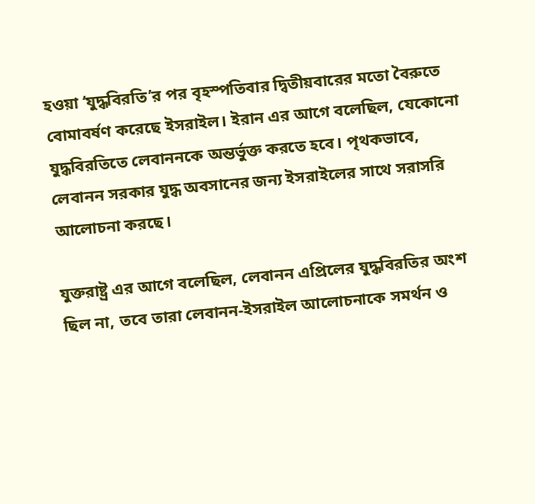হওয়া ‘যুদ্ধবিরতি’র পর বৃহস্পতিবার দ্বিতীয়বারের মতো বৈরুতে বোমাবর্ষণ করেছে ইসরাইল। ইরান এর আগে বলেছিল, যেকোনো যুদ্ধবিরতিতে লেবাননকে অন্তর্ভুক্ত করতে হবে। পৃথকভাবে, লেবানন সরকার যুদ্ধ অবসানের জন্য ইসরাইলের সাথে সরাসরি আলোচনা করছে।

যুক্তরাষ্ট্র এর আগে বলেছিল, লেবানন এপ্রিলের যুদ্ধবিরতির অংশ ছিল না, তবে তারা লেবানন-ইসরাইল আলোচনাকে সমর্থন ও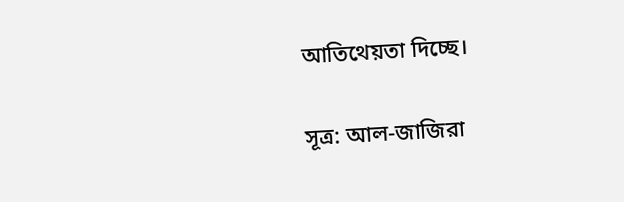আতিথেয়তা দিচ্ছে।

সূত্র: আল-জাজিরা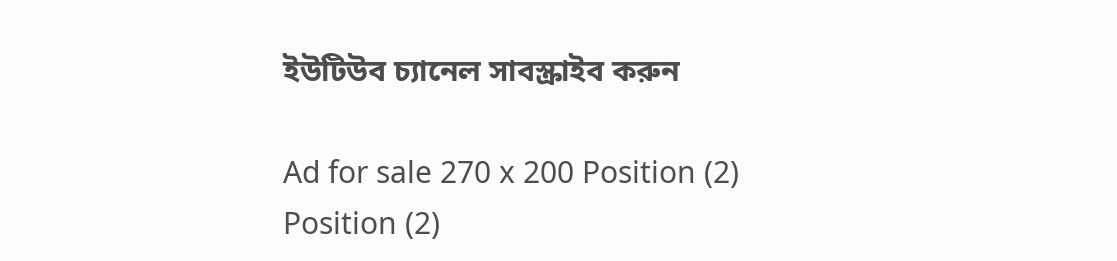ইউটিউব চ্যানেল সাবস্ক্রাইব করুন

Ad for sale 270 x 200 Position (2)
Position (2)